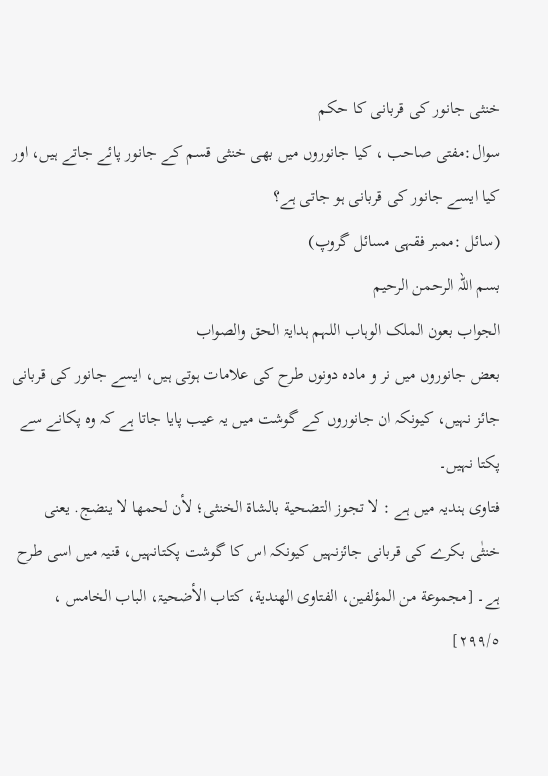خنثی جانور کی قربانی کا حکم
سوال:مفتی صاحب ، کیا جانوروں میں بھی خنثی قسم کے جانور پائے جاتے ہیں، اور کیا ایسے جانور کی قربانی ہو جاتی ہے؟
(سائل :ممبر فقہی مسائل گروپ)
بسم اللہ الرحمن الرحیم
الجواب بعون الملک الوہاب اللہم ہدایۃ الحق والصواب
بعض جانوروں میں نر و مادہ دونوں طرح کی علامات ہوتی ہیں، ایسے جانور کی قربانی جائز نہیں، کیونکہ ان جانوروں کے گوشت میں یہ عیب پایا جاتا ہے کہ وہ پکانے سے پکتا نہیں۔
فتاوی ہندیہ میں ہے : لا تجوز التضحية بالشاة الخنثى؛ لأن لحمها لا ينضج. یعنی خنثٰی بکرے کی قربانی جائزنہیں کیونکہ اس کا گوشت پکتانہیں، قنیہ میں اسی طرح ہے۔ [مجموعة من المؤلفين، الفتاوى الهندية، کتاب الأضحیۃ، الباب الخامس ، ٢٩٩/٥]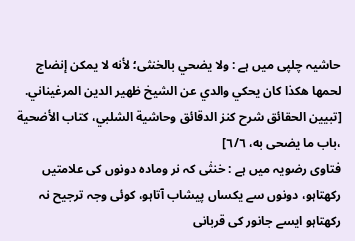حاشیہ چلپی میں ہے : ولا يضحي بالخنثى؛ لأنه لا يمكن إنضاج لحمها هكذا كان يحكي والدي عن الشيخ ظهير الدين المرغيناني.
[تبيين الحقائق شرح كنز الدقائق وحاشية الشلبي، كتاب الأضحية ،باب ما يضحى به، ٦/٦]
فتاوی رضویہ میں ہے : خنثٰی کہ نر ومادہ دونوں کی علامتیں رکھتاہو، دونوں سے یکساں پیشاب آتاہو، کوئی وجہ ترجیح نہ رکھتاہو ایسے جانور کی قربانی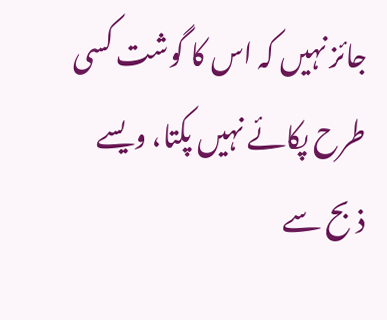جائز نہیں کہ اس کا گوشت کسی طرح پکائے نہیں پکتا، ویسے ذبح سے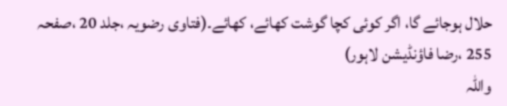حلال ہوجائے گا، اگر کوئی کچا گوشت کھائے، کھائے۔(فتاوی رضویہ ،جلد 20 ،صفحہ 255 ،رضا فاؤنڈیشن لاہور)
واللہ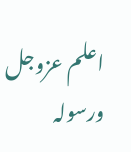اعلم عزوجل ورسولہ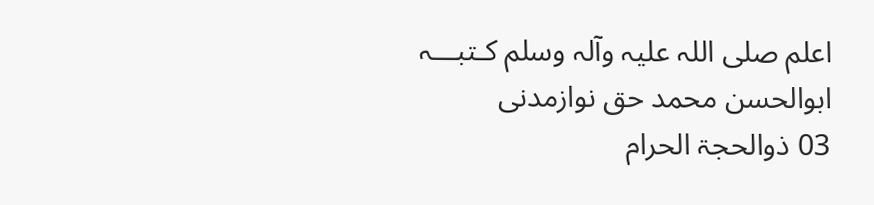اعلم صلی اللہ علیہ وآلہ وسلم کـتبـــہ
ابوالحسن محمد حق نوازمدنی
03 ذوالحجۃ الحرام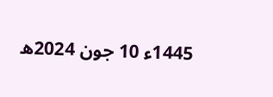1445ء 10 جون 2024ھ